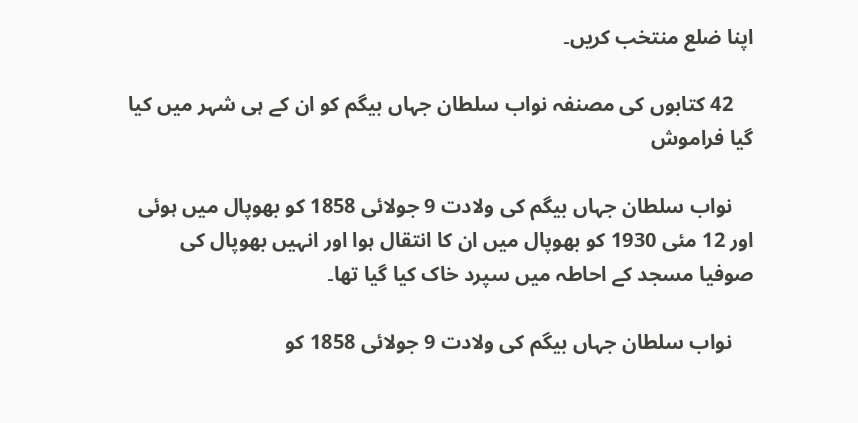اپنا ضلع منتخب کریں۔

    42 کتابوں کی مصنفہ نواب سلطان جہاں بیگم کو ان کے ہی شہر میں کیا گیا فراموش

    نواب سلطان جہاں بیگم کی ولادت 9 جولائی 1858 کو بھوپال میں ہوئی اور 12 مئی 1930 کو بھوپال میں ان کا انتقال ہوا اور انہیں بھوپال کی صوفیا مسجد کے احاطہ میں سپرد خاک کیا گیا تھا۔

    نواب سلطان جہاں بیگم کی ولادت 9 جولائی 1858 کو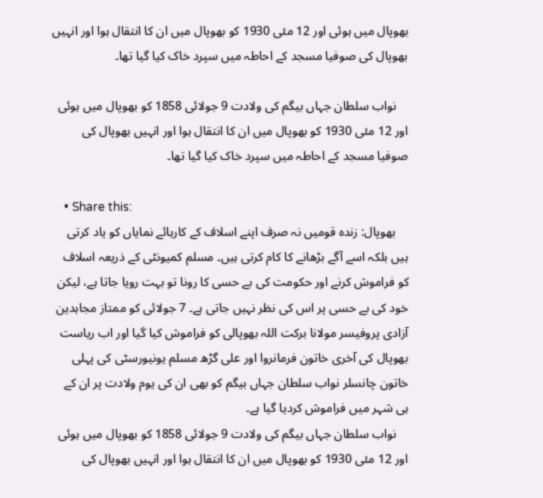بھوپال میں ہوئی اور 12 مئی 1930 کو بھوپال میں ان کا انتقال ہوا اور انہیں بھوپال کی صوفیا مسجد کے احاطہ میں سپرد خاک کیا گیا تھا۔

    نواب سلطان جہاں بیگم کی ولادت 9 جولائی 1858 کو بھوپال میں ہوئی اور 12 مئی 1930 کو بھوپال میں ان کا انتقال ہوا اور انہیں بھوپال کی صوفیا مسجد کے احاطہ میں سپرد خاک کیا گیا تھا۔

    • Share this:
    بھوپال: زندہ قومیں نہ صرف اپنے اسلاف کے کارہائے نمایاں کو یاد کرتی ہیں بلکہ اسے آگے بڑھانے کا کام کرتی ہیں۔ مسلم کمیونٹی کے ذریعہ اسلاف کو فراموش کرنے اور حکومت کی بے حسی کا رونا تو بہت رویا جاتا ہے، لیکن خود کی بے حسی پر اس کی نظر نہیں جاتی ہے۔ 7 جولائی کو ممتاز مجاہدین آزادی پروفیسر مولانا برکت اللہ بھوپالی کو فراموش کیا گیا اور اب ریاست بھوپال کی آخری خاتون فرمانروا اور علی گڑھ مسلم یونیورسٹی کی پہلی خاتون چانسلر نواب سلطان جہاں بیگم کو بھی ان کی یوم ولادت پر ان کے ہی شہر میں فراموش کردیا گیا ہے۔
    نواب سلطان جہاں بیگم کی ولادت 9 جولائی 1858 کو بھوپال میں ہوئی اور 12 مئی 1930 کو بھوپال میں ان کا انتقال ہوا اور انہیں بھوپال کی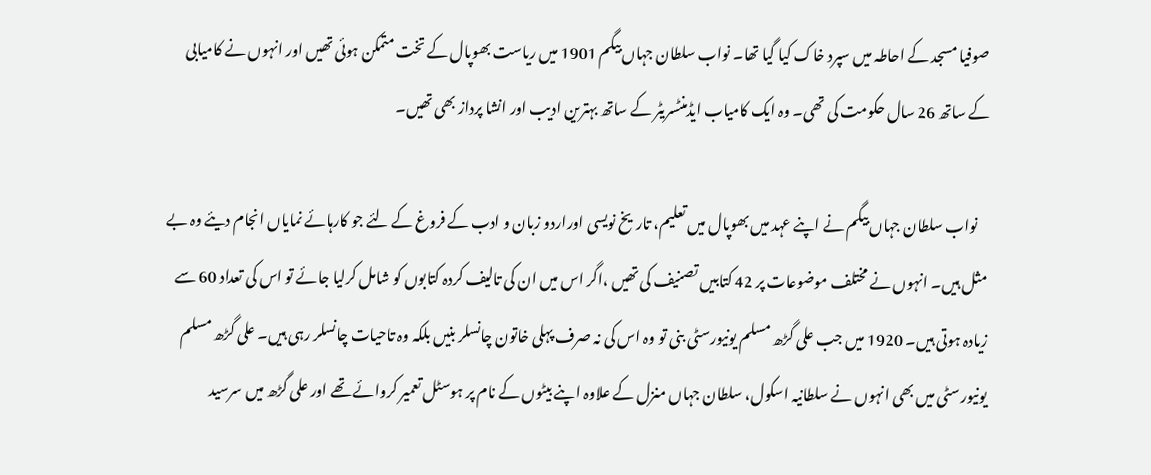صوفیا مسجد کے احاطہ میں سپرد خاک کیا گیا تھا۔ نواب سلطان جہاں بیگم 1901 میں ریاست بھوپال کے تخت متمکن ہوئی تھیں اور انہوں نے کامیابی کے ساتھ 26 سال حکومت کی تھی۔ وہ ایک کامیاب ایڈمنٹسریٹر کے ساتھ بہترین ادیب اور انشا پرداز بھی تھیں۔

    نواب سلطان جہاں بیگم نے اپنے عہد میں بھوپال میں تعلیم، تاریخ نویسی اوراردو زبان و ادب کے فروغ کے لئے جو کارہائے نمایاں انجام دیئے وہ بے مثل ہیں۔ انہوں نے مختلف موضوعات پر 42 کتابیں تصنیف کی تھیں ،اگر اس میں ان کی تالیف کردہ کتابوں کو شامل کرلیا جائے تو اس کی تعداد 60 سے زیادہ ہوتی ہیں۔ 1920 میں جب علی گڑھ مسلم یونیورسٹی بنی تو وہ اس کی نہ صرف پہلی خاتون چانسلر بنیں بلکہ وہ تاحیات چانسلر رہی ہیں۔ علی گڑھ مسلم یونیورسٹی میں بھی انہوں نے سلطانیہ اسکول، سلطان جہاں منزل کے علاوہ اپنے بیٹوں کے نام پر ہوسٹل تعمیر کروائے تھے اور علی گڑھ میں سرسید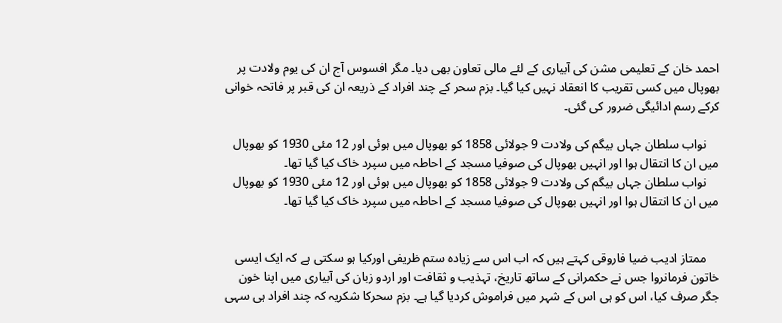احمد خان کے تعلیمی مشن کی آبیاری کے لئے مالی تعاون بھی دیا۔ مگر افسوس آج ان کی یوم ولادت پر بھوپال میں کسی تقریب کا انعقاد نہیں کیا گیا۔ بزم سحر کے چند افراد کے ذریعہ ان کی قبر پر فاتحہ خوانی کرکے رسم ادائیگی ضرور کی گئی۔

    نواب سلطان جہاں بیگم کی ولادت 9 جولائی 1858 کو بھوپال میں ہوئی اور 12 مئی 1930 کو بھوپال میں ان کا انتقال ہوا اور انہیں بھوپال کی صوفیا مسجد کے احاطہ میں سپرد خاک کیا گیا تھا۔
    نواب سلطان جہاں بیگم کی ولادت 9 جولائی 1858 کو بھوپال میں ہوئی اور 12 مئی 1930 کو بھوپال میں ان کا انتقال ہوا اور انہیں بھوپال کی صوفیا مسجد کے احاطہ میں سپرد خاک کیا گیا تھا۔


    ممتاز ادیب ضیا فاروقی کہتے ہیں کہ اب اس سے زیادہ ستم ظریفی اورکیا ہو سکتی ہے کہ ایک ایسی خاتون فرمانروا جس نے حکمرانی کے ساتھ تاریخ، تہذیب و ثقافت اور اردو زبان کی آبیاری میں اپنا خون جگر صرف کیا، اس کو ہی اس کے شہر میں فراموش کردیا گیا ہے۔ بزم سحرکا شکریہ کہ چند افراد ہی سہی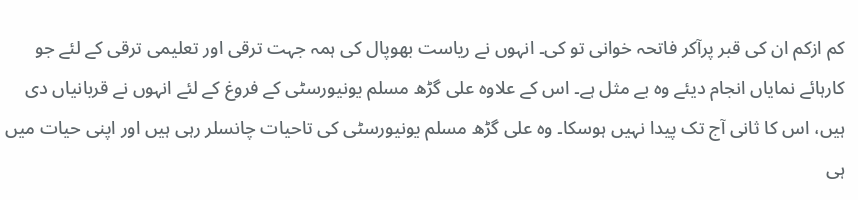کم ازکم ان کی قبر پرآکر فاتحہ خوانی تو کی۔ انہوں نے ریاست بھوپال کی ہمہ جہت ترقی اور تعلیمی ترقی کے لئے جو کارہائے نمایاں انجام دیئے وہ بے مثل ہے۔ اس کے علاوہ علی گڑھ مسلم یونیورسٹی کے فروغ کے لئے انہوں نے قربانیاں دی ہیں، اس کا ثانی آج تک پیدا نہیں ہوسکا۔ وہ علی گڑھ مسلم یونیورسٹی کی تاحیات چانسلر رہی ہیں اور اپنی حیات میں ہی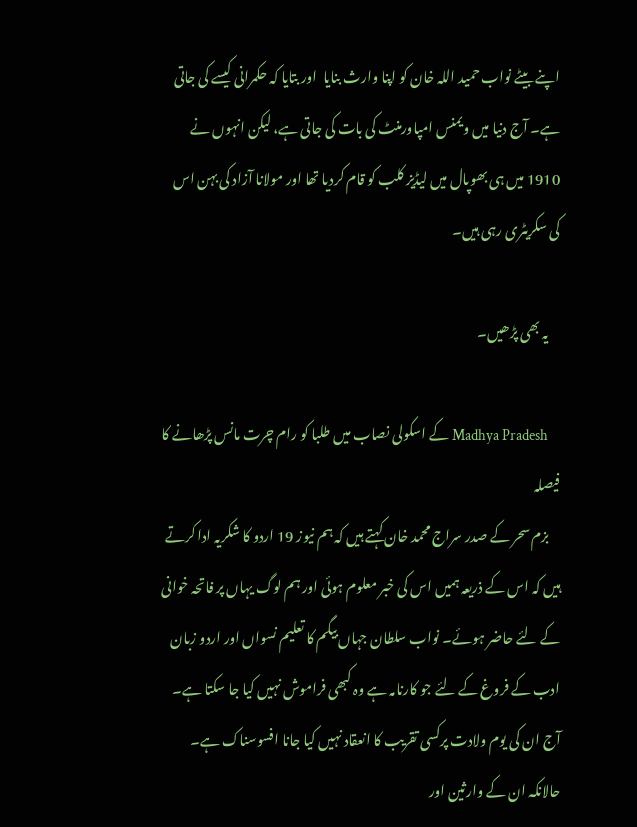اپنے بیٹے نواب حمید اللہ خان کو اپنا وارث بنایا  اور بتایا کہ حکمرانی کیسے کی جاتی ہے۔ آج دنیا میں ویمنس امپاورمنٹ کی بات کی جاتی ہے، لیکن انہوں نے 1910 میں ہی بھوپال میں لیڈیز کلب کو قام کردیا تھا اور مولانا آزاد کی بہن اس کی سکریٹری رہی ہیں۔

    یہ بھی پڑھیں۔

    Madhya Pradesh کے اسکولی نصاب میں طلبا کو رام چرت مانس پڑھانے کا فیصلہ
    بزم سحر کے صدر سراج محمد خان کہتے ہیں کہ ہم نیوز 19 اردو کا شکریہ ادا کرتے ہیں کہ اس کے ذریعہ ہمیں اس کی خبر معلوم ہوئی اور ہم لوگ یہاں پر فاتحہ خوانی کے لئے حاضر ہوئے۔ نواب سلطان جہاں بیگم کا تعلیم نسواں اور اردو زبان ادب کے فروغ کے لئے جو کارنامہ ہے وہ کبھی فراموش نہیں کیا جا سکتا ہے۔ آج ان کی یوم ولادت پرکسی تقریب کا انعقاد نہیں کیا جانا افسوسناک ہے۔ حالانکہ ان کے وارثین اور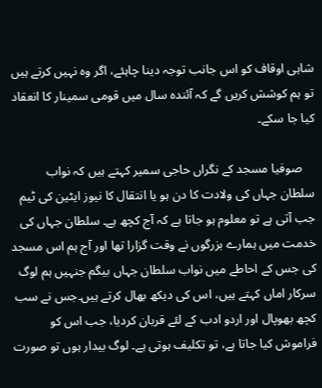شاہی اوقاف کو اس جانب توجہ دینا چاہئے، اگر وہ نہیں کرتے ہیں تو ہم کوشش کریں گے کہ آئندہ سال میں قومی سمینار کا انعقاد کیا جا سکے۔

    صوفیا مسجد کے نگراں حاجی سمیر کہتے ہیں کہ نواب سلطان جہاں کی ولادت کا دن ہو یا انتقال کا نیوز ایٹین کی ٹیم جب آتی ہے تو معلوم ہو جاتا ہے کہ آج کچھ ہے۔ سلطان جہاں کی خدمت میں ہمارے بزرگوں نے وقت گزارا تھا اور آج ہم اس مسجد کی جس کے احاطے میں نواب سلطان جہاں بیگم جنہیں ہم لوگ سرکار اماں کہتے ہیں، اس کی دیکھ بھال کرتے ہیں۔جس نے سب کچھ بھوپال اور اردو ادب کے لئے قربان کردیا، جب اس کو فراموش کیا جاتا ہے، تو تکلیف ہوتی ہے۔ لوگ بیدار ہوں تو صورت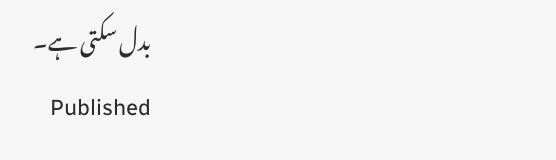بدل سکتی ہے۔
    Published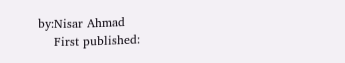by:Nisar Ahmad
    First published: